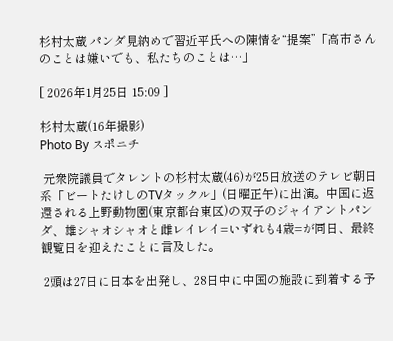杉村太蔵 パンダ見納めで習近平氏への陳情を“提案”「高市さんのことは嫌いでも、私たちのことは…」

[ 2026年1月25日 15:09 ]

杉村太蔵(16年撮影)
Photo By スポニチ

 元衆院議員でタレントの杉村太蔵(46)が25日放送のテレビ朝日系「ビートたけしのTVタックル」(日曜正午)に出演。中国に返還される上野動物園(東京都台東区)の双子のジャイアントパンダ、雄シャオシャオと雌レイレイ=いずれも4歳=が同日、最終観覧日を迎えたことに言及した。

 2頭は27日に日本を出発し、28日中に中国の施設に到着する予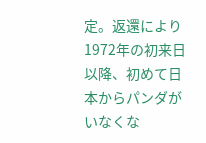定。返還により1972年の初来日以降、初めて日本からパンダがいなくな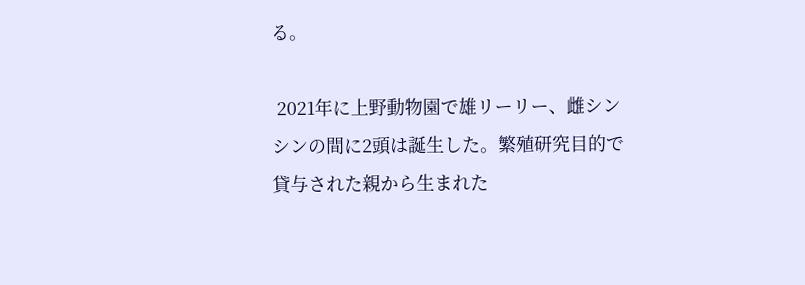る。

 2021年に上野動物園で雄リーリー、雌シンシンの間に2頭は誕生した。繁殖研究目的で貸与された親から生まれた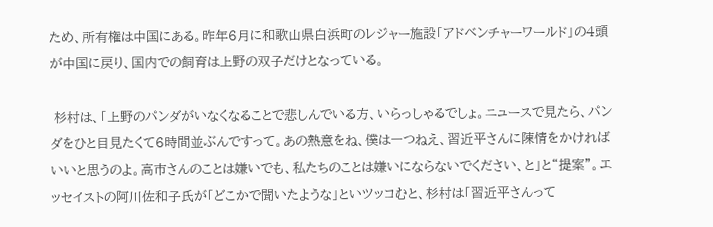ため、所有権は中国にある。昨年6月に和歌山県白浜町のレジャー施設「アドベンチャーワールド」の4頭が中国に戻り、国内での飼育は上野の双子だけとなっている。

 杉村は、「上野のパンダがいなくなることで悲しんでいる方、いらっしゃるでしょ。ニュースで見たら、パンダをひと目見たくて6時間並ぶんですって。あの熱意をね、僕は一つねえ、習近平さんに陳情をかければいいと思うのよ。高市さんのことは嫌いでも、私たちのことは嫌いにならないでください、と」と“提案”。エッセイストの阿川佐和子氏が「どこかで聞いたような」といツッコむと、杉村は「習近平さんって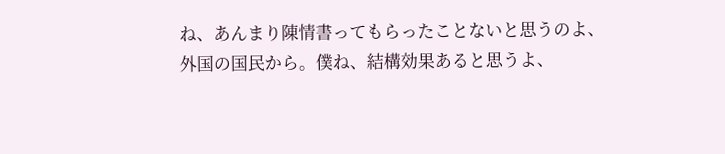ね、あんまり陳情書ってもらったことないと思うのよ、外国の国民から。僕ね、結構効果あると思うよ、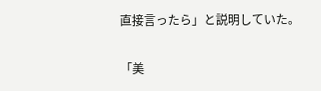直接言ったら」と説明していた。

「美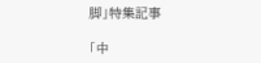脚」特集記事

「中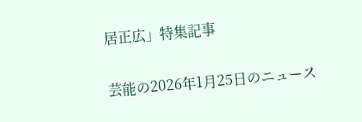居正広」特集記事

芸能の2026年1月25日のニュース